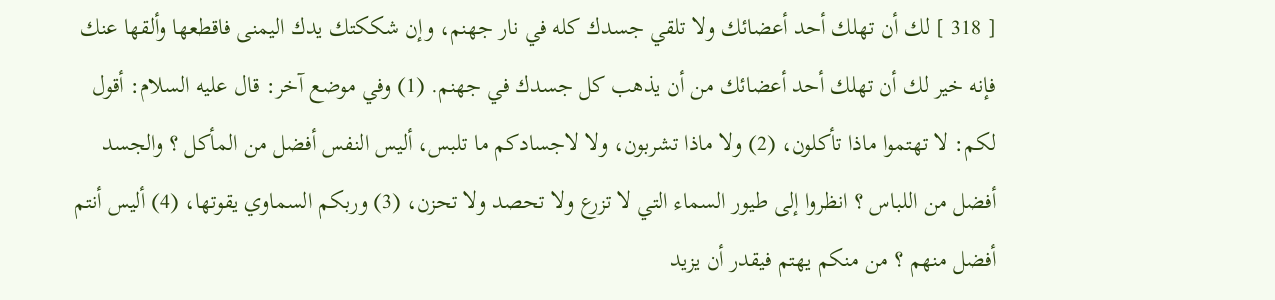[ 318 ] لك أن تهلك أحد أعضائك ولا تلقي جسدك كله في نار جهنم، وإن شككتك يدك اليمنى فاقطعها وألقها عنك فإنه خير لك أن تهلك أحد أعضائك من أن يذهب كل جسدك في جهنم. (1) وفي موضع آخر: قال عليه السلام: أقول لكم: لا تهتموا ماذا تأكلون، (2) ولا ماذا تشربون، ولا لاجسادكم ما تلبس، أليس النفس أفضل من المأكل ؟ والجسد أفضل من اللباس ؟ انظروا إلى طيور السماء التي لا تزرع ولا تحصد ولا تحزن، (3) وربكم السماوي يقوتها، (4) أليس أنتم أفضل منهم ؟ من منكم يهتم فيقدر أن يزيد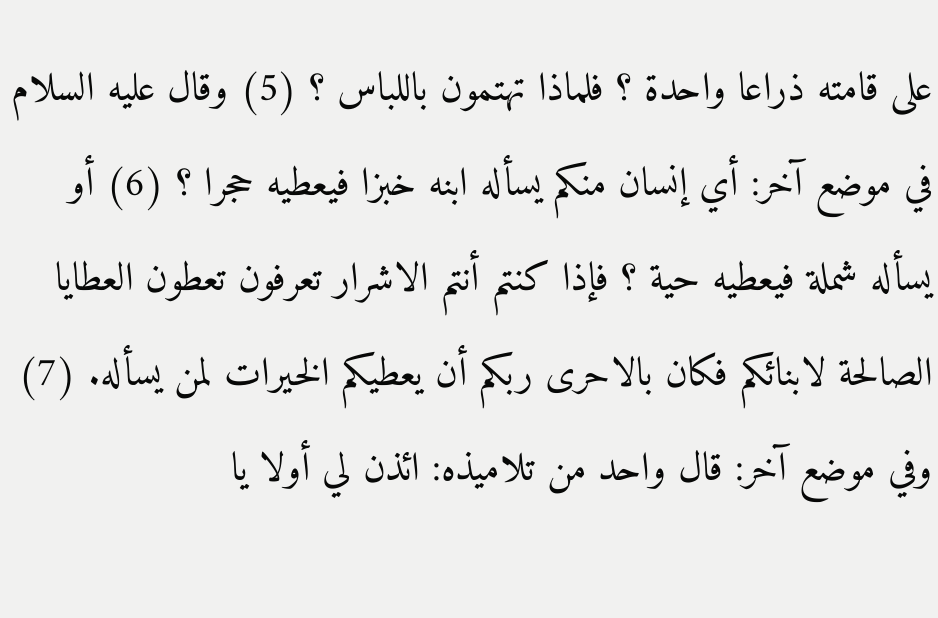على قامته ذراعا واحدة ؟ فلماذا تهتمون باللباس ؟ (5) وقال عليه السلام في موضع آخر: أي إنسان منكم يسأله ابنه خبزا فيعطيه حجرا ؟ (6) أو يسأله شملة فيعطيه حية ؟ فإذا كنتم أنتم الاشرار تعرفون تعطون العطايا الصالحة لابنائكم فكان بالاحرى ربكم أن يعطيكم الخيرات لمن يسأله. (7) وفي موضع آخر: قال واحد من تلاميذه: ائذن لي أولا يا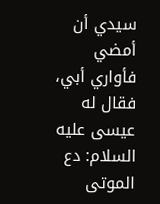سيدي أن أمضي فأواري أبي، فقال له عيسى عليه السلام: دع الموتى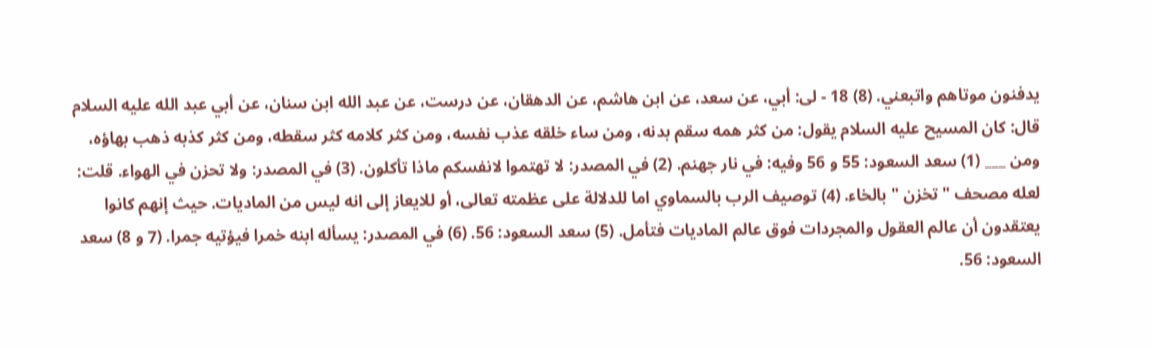يدفنون موتاهم واتبعني. (8) 18 - لى: أبي، عن سعد، عن ابن هاشم، عن الدهقان، عن درست، عن عبد الله ابن سنان، عن أبي عبد الله عليه السلام قال: كان المسيح عليه السلام يقول: من كثر همه سقم بدنه، ومن ساء خلقه عذب نفسه، ومن كثر كلامه كثر سقطه، ومن كثر كذبه ذهب بهاؤه، ومن ___ (1) سعد السعود: 55 و 56 وفيه: في نار جهنم. (2) في المصدر: لا تهتموا لانفسكم ماذا تأكلون. (3) في المصدر: ولا تحزن في الهواء. قلت: لعله مصحف " تخزن " بالخاء. (4) توصيف الرب بالسماوي اما للدلالة على عظمته تعالى، أو للايعاز إلى انه ليس من الماديات. حيث إنهم كانوا يعتقدون أن عالم العقول والمجردات فوق عالم الماديات فتأمل. (5) سعد السعود: 56. (6) في المصدر: يسأله ابنه خمرا فيؤتيه جمرا. (7 و 8) سعد السعود: 56.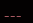___